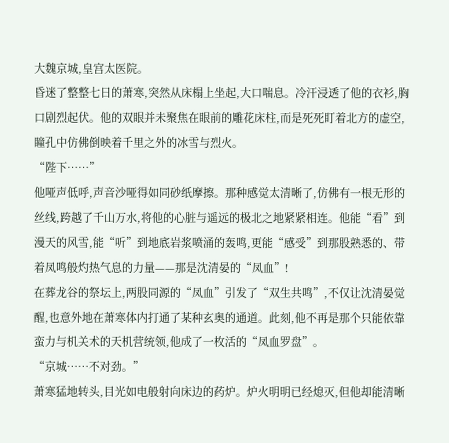大魏京城,皇宫太医院。
昏迷了整整七日的萧寒,突然从床榻上坐起,大口喘息。冷汗浸透了他的衣衫,胸口剧烈起伏。他的双眼并未聚焦在眼前的雕花床柱,而是死死盯着北方的虚空,瞳孔中仿佛倒映着千里之外的冰雪与烈火。
“陛下……”
他哑声低呼,声音沙哑得如同砂纸摩擦。那种感觉太清晰了,仿佛有一根无形的丝线,跨越了千山万水,将他的心脏与遥远的极北之地紧紧相连。他能“看”到漫天的风雪,能“听”到地底岩浆喷涌的轰鸣,更能“感受”到那股熟悉的、带着凤鸣般灼热气息的力量——那是沈清晏的“凤血”!
在葬龙谷的祭坛上,两股同源的“凤血”引发了“双生共鸣”,不仅让沈清晏觉醒,也意外地在萧寒体内打通了某种玄奥的通道。此刻,他不再是那个只能依靠蛮力与机关术的天机营统领,他成了一枚活的“凤血罗盘”。
“京城……不对劲。”
萧寒猛地转头,目光如电般射向床边的药炉。炉火明明已经熄灭,但他却能清晰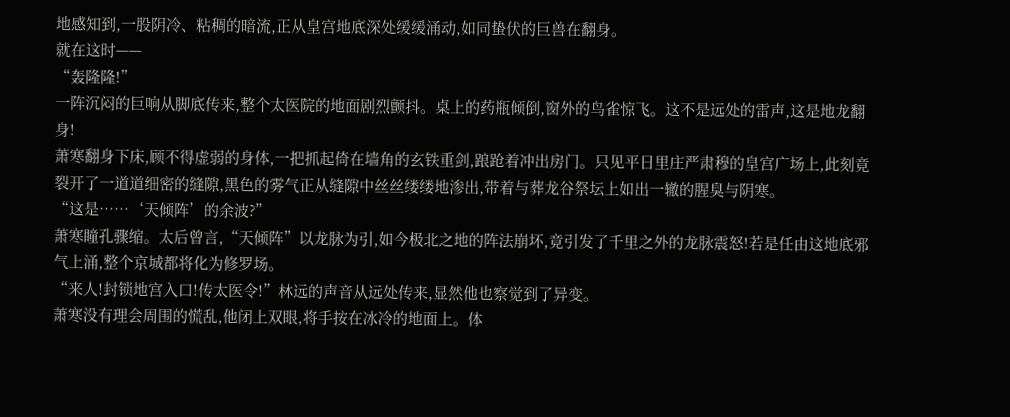地感知到,一股阴冷、粘稠的暗流,正从皇宫地底深处缓缓涌动,如同蛰伏的巨兽在翻身。
就在这时——
“轰隆隆!”
一阵沉闷的巨响从脚底传来,整个太医院的地面剧烈颤抖。桌上的药瓶倾倒,窗外的鸟雀惊飞。这不是远处的雷声,这是地龙翻身!
萧寒翻身下床,顾不得虚弱的身体,一把抓起倚在墙角的玄铁重剑,踉跄着冲出房门。只见平日里庄严肃穆的皇宫广场上,此刻竟裂开了一道道细密的缝隙,黑色的雾气正从缝隙中丝丝缕缕地渗出,带着与葬龙谷祭坛上如出一辙的腥臭与阴寒。
“这是……‘天倾阵’的余波?”
萧寒瞳孔骤缩。太后曾言,“天倾阵”以龙脉为引,如今极北之地的阵法崩坏,竟引发了千里之外的龙脉震怒!若是任由这地底邪气上涌,整个京城都将化为修罗场。
“来人!封锁地宫入口!传太医令!”林远的声音从远处传来,显然他也察觉到了异变。
萧寒没有理会周围的慌乱,他闭上双眼,将手按在冰冷的地面上。体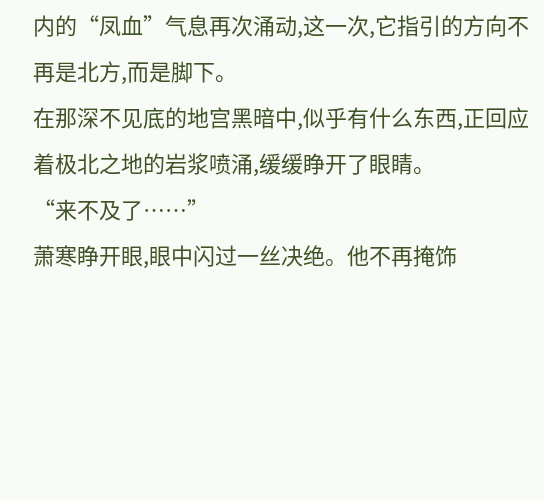内的“凤血”气息再次涌动,这一次,它指引的方向不再是北方,而是脚下。
在那深不见底的地宫黑暗中,似乎有什么东西,正回应着极北之地的岩浆喷涌,缓缓睁开了眼睛。
“来不及了……”
萧寒睁开眼,眼中闪过一丝决绝。他不再掩饰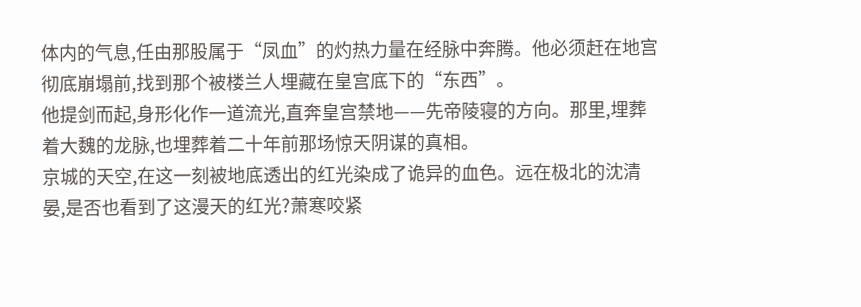体内的气息,任由那股属于“凤血”的灼热力量在经脉中奔腾。他必须赶在地宫彻底崩塌前,找到那个被楼兰人埋藏在皇宫底下的“东西”。
他提剑而起,身形化作一道流光,直奔皇宫禁地——先帝陵寝的方向。那里,埋葬着大魏的龙脉,也埋葬着二十年前那场惊天阴谋的真相。
京城的天空,在这一刻被地底透出的红光染成了诡异的血色。远在极北的沈清晏,是否也看到了这漫天的红光?萧寒咬紧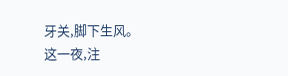牙关,脚下生风。
这一夜,注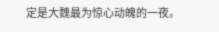定是大魏最为惊心动魄的一夜。